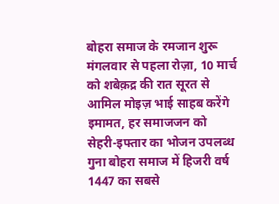बोहरा समाज के रमजान शुरू मंगलवार से पहला रोज़ा, 10 मार्च को शबेक़द्र की रात सूरत से आमिल मोइज़ भाई साहब करेंगे इमामत, हर समाजजन को सेहरी-इफ्तार का भोजन उपलब्ध गुना बोहरा समाज में हिजरी वर्ष 1447 का सबसे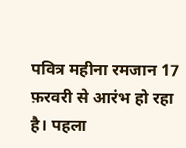पवित्र महीना रमजान 17 फ़रवरी से आरंभ हो रहा है। पहला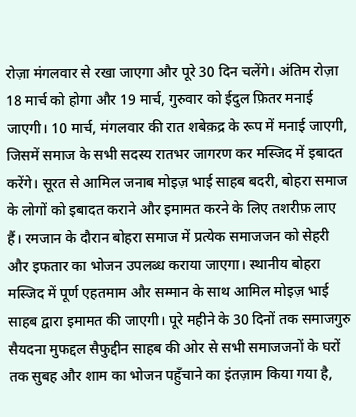रोज़ा मंगलवार से रखा जाएगा और पूरे 30 दिन चलेंगे। अंतिम रोज़ा 18 मार्च को होगा और 19 मार्च, गुरुवार को ईदुल फ़ितर मनाई जाएगी। 10 मार्च, मंगलवार की रात शबेक़द्र के रूप में मनाई जाएगी, जिसमें समाज के सभी सदस्य रातभर जागरण कर मस्जिद में इबादत करेंगे। सूरत से आमिल जनाब मोइज़ भाई साहब बदरी, बोहरा समाज के लोगों को इबादत कराने और इमामत करने के लिए तशरीफ़ लाए हैं। रमजान के दौरान बोहरा समाज में प्रत्येक समाजजन को सेहरी और इफतार का भोजन उपलब्ध कराया जाएगा। स्थानीय बोहरा मस्जिद में पूर्ण एहतमाम और सम्मान के साथ आमिल मोइज़ भाई साहब द्वारा इमामत की जाएगी। पूरे महीने के 30 दिनों तक समाजगुरु सैयदना मुफद्दल सैफुद्दीन साहब की ओर से सभी समाजजनों के घरों तक सुबह और शाम का भोजन पहुँचाने का इंतज़ाम किया गया है,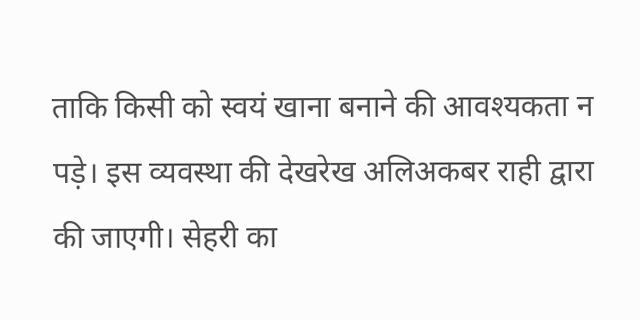ताकि किसी को स्वयं खाना बनाने की आवश्यकता न पड़े। इस व्यवस्था की देखरेख अलिअकबर राही द्वारा की जाएगी। सेहरी का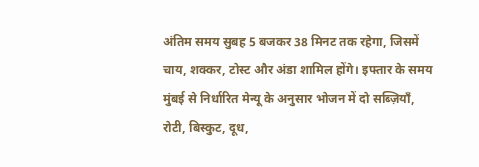अंतिम समय सुबह 5 बजकर 38 मिनट तक रहेगा, जिसमें चाय, शक्कर, टोस्ट और अंडा शामिल होंगे। इफ्तार के समय मुंबई से निर्धारित मेन्यू के अनुसार भोजन में दो सब्ज़ियाँ, रोटी, बिस्कुट, दूध,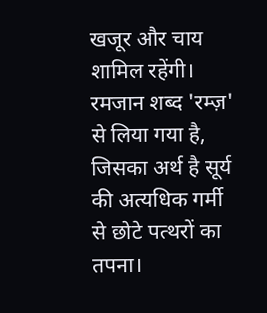खजूर और चाय शामिल रहेंगी। रमजान शब्द 'रम्ज़' से लिया गया है, जिसका अर्थ है सूर्य की अत्यधिक गर्मी से छोटे पत्थरों का तपना।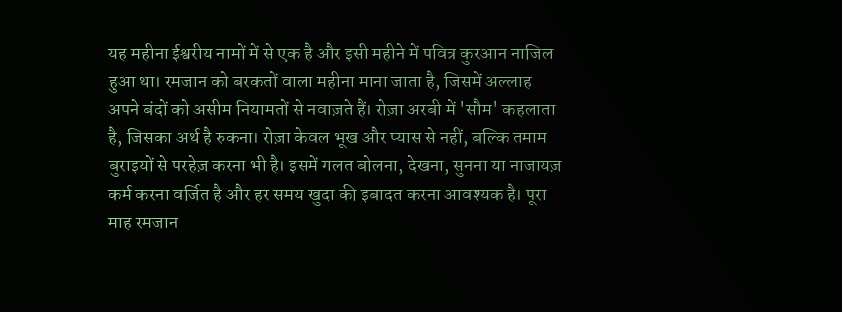यह महीना ईश्वरीय नामों में से एक है और इसी महीने में पवित्र कुरआन नाजिल हुआ था। रमजान को बरकतों वाला महीना माना जाता है, जिसमें अल्लाह अपने बंदों को असीम नियामतों से नवाज़ते हैं। रोज़ा अरबी में 'सौम' कहलाता है, जिसका अर्थ है रुकना। रोज़ा केवल भूख और प्यास से नहीं, बल्कि तमाम बुराइयों से परहेज़ करना भी है। इसमें गलत बोलना, देखना, सुनना या नाजायज़ कर्म करना वर्जित है और हर समय खुदा की इबादत करना आवश्यक है। पूरा माह रमजान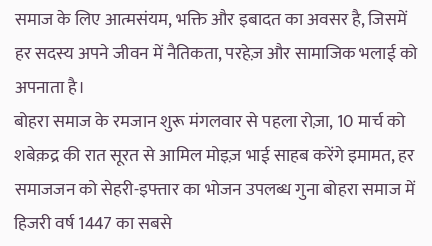समाज के लिए आत्मसंयम, भक्ति और इबादत का अवसर है, जिसमें हर सदस्य अपने जीवन में नैतिकता, परहेज़ और सामाजिक भलाई को अपनाता है।
बोहरा समाज के रमजान शुरू मंगलवार से पहला रोज़ा, 10 मार्च को शबेक़द्र की रात सूरत से आमिल मोइज़ भाई साहब करेंगे इमामत, हर समाजजन को सेहरी-इफ्तार का भोजन उपलब्ध गुना बोहरा समाज में हिजरी वर्ष 1447 का सबसे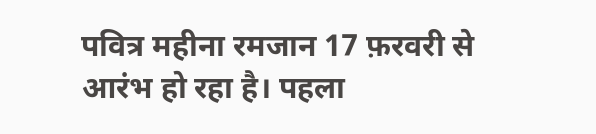पवित्र महीना रमजान 17 फ़रवरी से आरंभ हो रहा है। पहला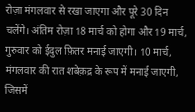रोज़ा मंगलवार से रखा जाएगा और पूरे 30 दिन चलेंगे। अंतिम रोज़ा 18 मार्च को होगा और 19 मार्च, गुरुवार को ईदुल फ़ितर मनाई जाएगी। 10 मार्च, मंगलवार की रात शबेक़द्र के रूप में मनाई जाएगी, जिसमें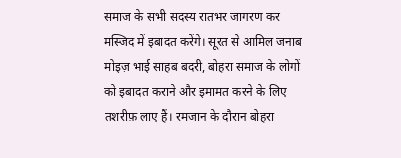समाज के सभी सदस्य रातभर जागरण कर मस्जिद में इबादत करेंगे। सूरत से आमिल जनाब मोइज़ भाई साहब बदरी, बोहरा समाज के लोगों को इबादत कराने और इमामत करने के लिए तशरीफ़ लाए हैं। रमजान के दौरान बोहरा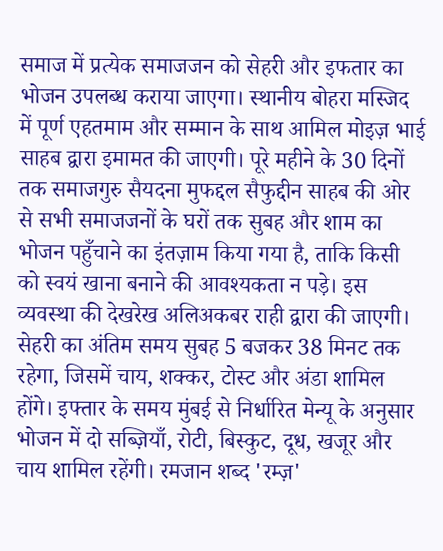समाज में प्रत्येक समाजजन को सेहरी और इफतार का भोजन उपलब्ध कराया जाएगा। स्थानीय बोहरा मस्जिद में पूर्ण एहतमाम और सम्मान के साथ आमिल मोइज़ भाई साहब द्वारा इमामत की जाएगी। पूरे महीने के 30 दिनों तक समाजगुरु सैयदना मुफद्दल सैफुद्दीन साहब की ओर से सभी समाजजनों के घरों तक सुबह और शाम का भोजन पहुँचाने का इंतज़ाम किया गया है, ताकि किसी को स्वयं खाना बनाने की आवश्यकता न पड़े। इस व्यवस्था की देखरेख अलिअकबर राही द्वारा की जाएगी। सेहरी का अंतिम समय सुबह 5 बजकर 38 मिनट तक रहेगा, जिसमें चाय, शक्कर, टोस्ट और अंडा शामिल होंगे। इफ्तार के समय मुंबई से निर्धारित मेन्यू के अनुसार भोजन में दो सब्ज़ियाँ, रोटी, बिस्कुट, दूध, खजूर और चाय शामिल रहेंगी। रमजान शब्द 'रम्ज़'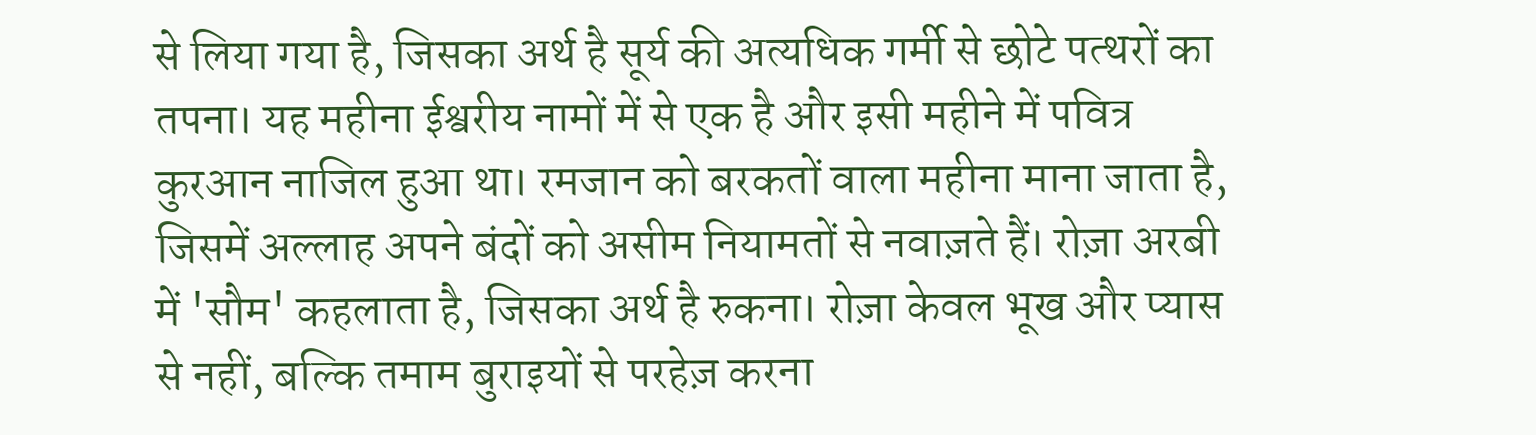से लिया गया है, जिसका अर्थ है सूर्य की अत्यधिक गर्मी से छोटे पत्थरों का तपना। यह महीना ईश्वरीय नामों में से एक है और इसी महीने में पवित्र कुरआन नाजिल हुआ था। रमजान को बरकतों वाला महीना माना जाता है, जिसमें अल्लाह अपने बंदों को असीम नियामतों से नवाज़ते हैं। रोज़ा अरबी में 'सौम' कहलाता है, जिसका अर्थ है रुकना। रोज़ा केवल भूख और प्यास से नहीं, बल्कि तमाम बुराइयों से परहेज़ करना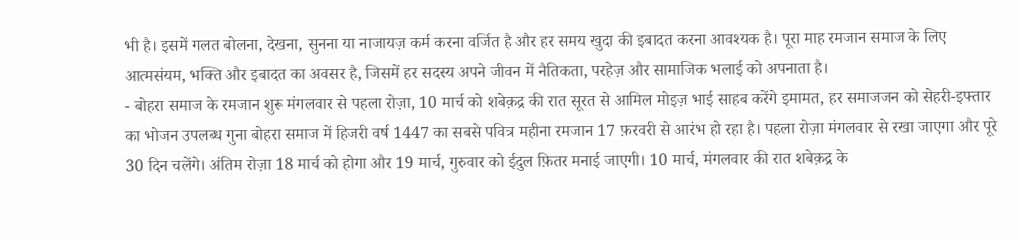भी है। इसमें गलत बोलना, देखना, सुनना या नाजायज़ कर्म करना वर्जित है और हर समय खुदा की इबादत करना आवश्यक है। पूरा माह रमजान समाज के लिए आत्मसंयम, भक्ति और इबादत का अवसर है, जिसमें हर सदस्य अपने जीवन में नैतिकता, परहेज़ और सामाजिक भलाई को अपनाता है।
- बोहरा समाज के रमजान शुरू मंगलवार से पहला रोज़ा, 10 मार्च को शबेक़द्र की रात सूरत से आमिल मोइज़ भाई साहब करेंगे इमामत, हर समाजजन को सेहरी-इफ्तार का भोजन उपलब्ध गुना बोहरा समाज में हिजरी वर्ष 1447 का सबसे पवित्र महीना रमजान 17 फ़रवरी से आरंभ हो रहा है। पहला रोज़ा मंगलवार से रखा जाएगा और पूरे 30 दिन चलेंगे। अंतिम रोज़ा 18 मार्च को होगा और 19 मार्च, गुरुवार को ईदुल फ़ितर मनाई जाएगी। 10 मार्च, मंगलवार की रात शबेक़द्र के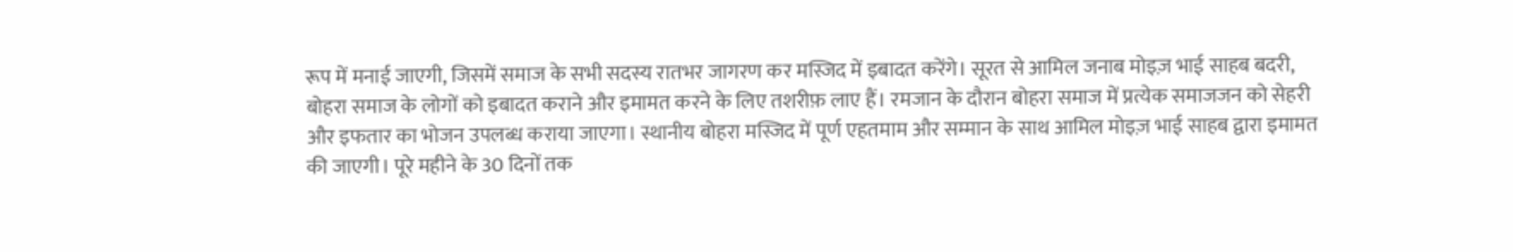रूप में मनाई जाएगी, जिसमें समाज के सभी सदस्य रातभर जागरण कर मस्जिद में इबादत करेंगे। सूरत से आमिल जनाब मोइज़ भाई साहब बदरी, बोहरा समाज के लोगों को इबादत कराने और इमामत करने के लिए तशरीफ़ लाए हैं। रमजान के दौरान बोहरा समाज में प्रत्येक समाजजन को सेहरी और इफतार का भोजन उपलब्ध कराया जाएगा। स्थानीय बोहरा मस्जिद में पूर्ण एहतमाम और सम्मान के साथ आमिल मोइज़ भाई साहब द्वारा इमामत की जाएगी। पूरे महीने के 30 दिनों तक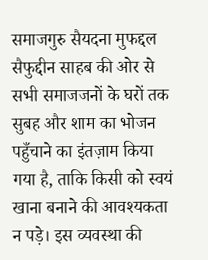समाजगुरु सैयदना मुफद्दल सैफुद्दीन साहब की ओर से सभी समाजजनों के घरों तक सुबह और शाम का भोजन पहुँचाने का इंतज़ाम किया गया है, ताकि किसी को स्वयं खाना बनाने की आवश्यकता न पड़े। इस व्यवस्था की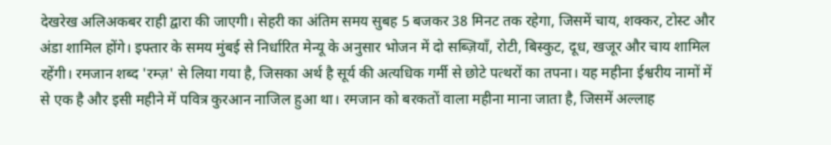देखरेख अलिअकबर राही द्वारा की जाएगी। सेहरी का अंतिम समय सुबह 5 बजकर 38 मिनट तक रहेगा, जिसमें चाय, शक्कर, टोस्ट और अंडा शामिल होंगे। इफ्तार के समय मुंबई से निर्धारित मेन्यू के अनुसार भोजन में दो सब्ज़ियाँ, रोटी, बिस्कुट, दूध, खजूर और चाय शामिल रहेंगी। रमजान शब्द 'रम्ज़' से लिया गया है, जिसका अर्थ है सूर्य की अत्यधिक गर्मी से छोटे पत्थरों का तपना। यह महीना ईश्वरीय नामों में से एक है और इसी महीने में पवित्र कुरआन नाजिल हुआ था। रमजान को बरकतों वाला महीना माना जाता है, जिसमें अल्लाह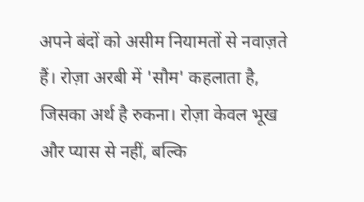अपने बंदों को असीम नियामतों से नवाज़ते हैं। रोज़ा अरबी में 'सौम' कहलाता है, जिसका अर्थ है रुकना। रोज़ा केवल भूख और प्यास से नहीं, बल्कि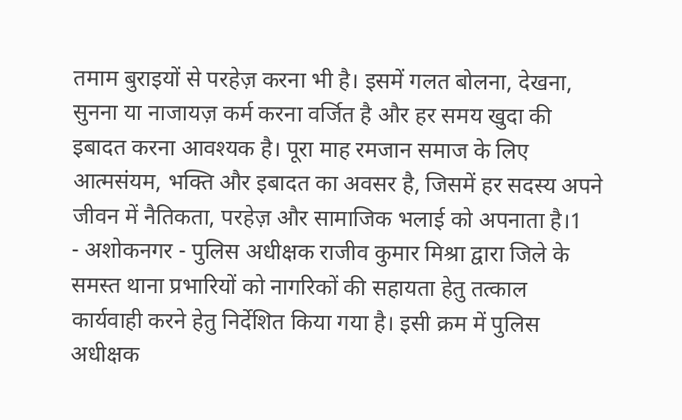तमाम बुराइयों से परहेज़ करना भी है। इसमें गलत बोलना, देखना, सुनना या नाजायज़ कर्म करना वर्जित है और हर समय खुदा की इबादत करना आवश्यक है। पूरा माह रमजान समाज के लिए आत्मसंयम, भक्ति और इबादत का अवसर है, जिसमें हर सदस्य अपने जीवन में नैतिकता, परहेज़ और सामाजिक भलाई को अपनाता है।1
- अशोकनगर - पुलिस अधीक्षक राजीव कुमार मिश्रा द्वारा जिले के समस्त थाना प्रभारियों को नागरिकों की सहायता हेतु तत्काल कार्यवाही करने हेतु निर्देशित किया गया है। इसी क्रम में पुलिस अधीक्षक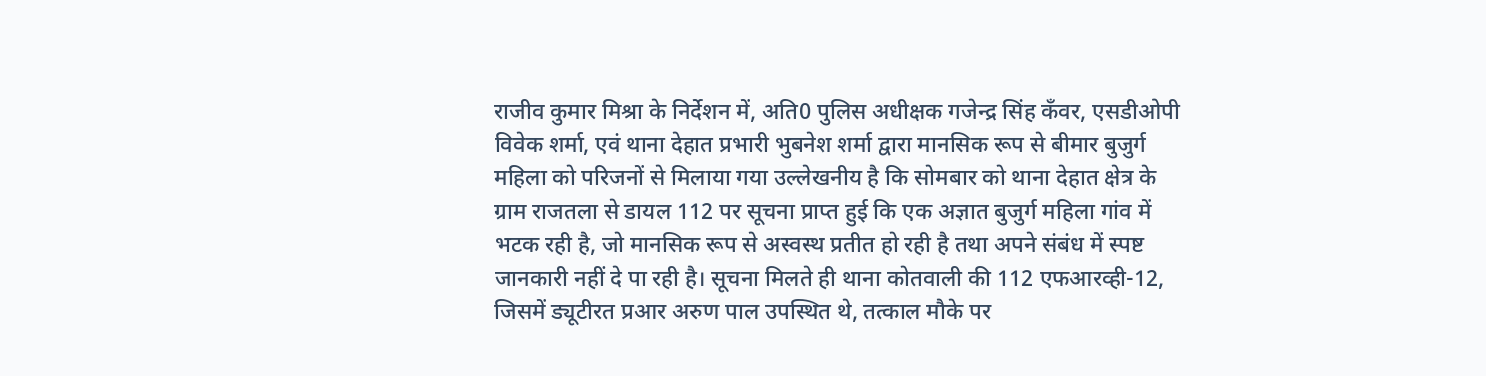राजीव कुमार मिश्रा के निर्देशन में, अति0 पुलिस अधीक्षक गजेन्द्र सिंह कँवर, एसडीओपी विवेक शर्मा, एवं थाना देहात प्रभारी भुबनेश शर्मा द्वारा मानसिक रूप से बीमार बुजुर्ग महिला को परिजनों से मिलाया गया उल्लेखनीय है कि सोमबार को थाना देहात क्षेत्र के ग्राम राजतला से डायल 112 पर सूचना प्राप्त हुई कि एक अज्ञात बुजुर्ग महिला गांव में भटक रही है, जो मानसिक रूप से अस्वस्थ प्रतीत हो रही है तथा अपने संबंध में स्पष्ट जानकारी नहीं दे पा रही है। सूचना मिलते ही थाना कोतवाली की 112 एफआरव्ही-12, जिसमें ड्यूटीरत प्रआर अरुण पाल उपस्थित थे, तत्काल मौके पर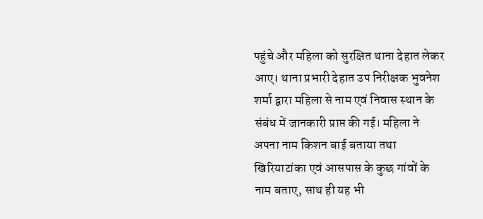पहुंचे और महिला को सुरक्षित थाना देहात लेकर आए। थाना प्रभारी देहात उप निरीक्षक भुवनेश शर्मा द्वारा महिला से नाम एवं निवास स्थान के संबंध में जानकारी प्राप्त की गई। महिला ने अपना नाम किशन बाई बताया तथा खिरियाटांका एवं आसपास के कुछ गांवों के नाम बताए, साथ ही यह भी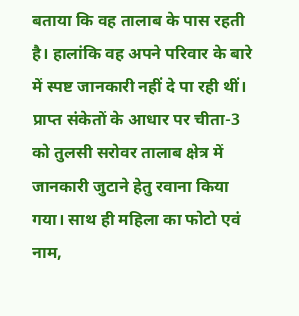बताया कि वह तालाब के पास रहती है। हालांकि वह अपने परिवार के बारे में स्पष्ट जानकारी नहीं दे पा रही थीं। प्राप्त संकेतों के आधार पर चीता-3 को तुलसी सरोवर तालाब क्षेत्र में जानकारी जुटाने हेतु रवाना किया गया। साथ ही महिला का फोटो एवं नाम,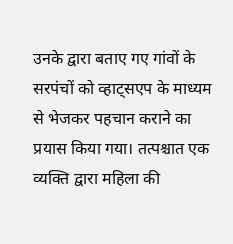उनके द्वारा बताए गए गांवों के सरपंचों को व्हाट्सएप के माध्यम से भेजकर पहचान कराने का प्रयास किया गया। तत्पश्चात एक व्यक्ति द्वारा महिला की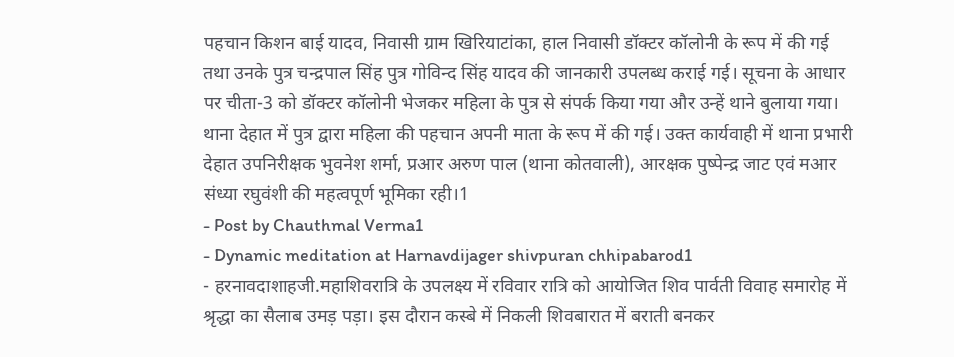पहचान किशन बाई यादव, निवासी ग्राम खिरियाटांका, हाल निवासी डॉक्टर कॉलोनी के रूप में की गई तथा उनके पुत्र चन्द्रपाल सिंह पुत्र गोविन्द सिंह यादव की जानकारी उपलब्ध कराई गई। सूचना के आधार पर चीता-3 को डॉक्टर कॉलोनी भेजकर महिला के पुत्र से संपर्क किया गया और उन्हें थाने बुलाया गया। थाना देहात में पुत्र द्वारा महिला की पहचान अपनी माता के रूप में की गई। उक्त कार्यवाही में थाना प्रभारी देहात उपनिरीक्षक भुवनेश शर्मा, प्रआर अरुण पाल (थाना कोतवाली), आरक्षक पुष्पेन्द्र जाट एवं मआर संध्या रघुवंशी की महत्वपूर्ण भूमिका रही।1
- Post by Chauthmal Verma1
- Dynamic meditation at Harnavdijager shivpuran chhipabarod1
- हरनावदाशाहजी.महाशिवरात्रि के उपलक्ष्य में रविवार रात्रि को आयोजित शिव पार्वती विवाह समारोह में श्रृद्धा का सैलाब उमड़ पड़ा। इस दौरान कस्बे में निकली शिवबारात में बराती बनकर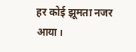हर कोई झूमता नजर आया।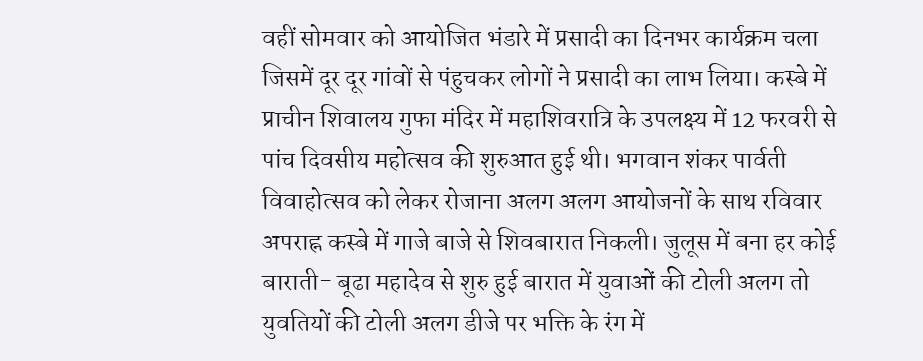वहीं सोमवार को आयोजित भंडारे में प्रसादी का दिनभर कार्यक्रम चला जिसमें दूर दूर गांवों से पंहुचकर लोगों ने प्रसादी का लाभ लिया। कस्बे में प्राचीन शिवालय गुफा मंदिर में महाशिवरात्रि के उपलक्ष्य में 12 फरवरी से पांच दिवसीय महोत्सव की शुरुआत हुई थी। भगवान शंकर पार्वती विवाहोत्सव को लेकर रोजाना अलग अलग आयोजनों के साथ रविवार अपराह्न कस्बे में गाजे बाजे से शिवबारात निकली। जुलूस में बना हर कोई बाराती- बूढा महादेव से शुरु हुई बारात में युवाओं की टोली अलग तो युवतियों की टोली अलग डीजे पर भक्ति के रंग में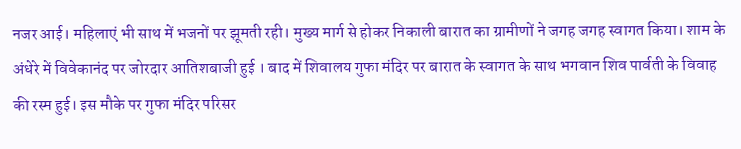नजर आई। महिलाएं भी साथ में भजनों पर झूमती रही। मुख्य मार्ग से होकर निकाली बारात का ग्रामीणों ने जगह जगह स्वागत किया। शाम के अंधेरे में विवेकानंद पर जोरदार आतिशबाजी हुई । बाद में शिवालय गुफा मंदिर पर बारात के स्वागत के साथ भगवान शिव पार्वती के विवाह की रस्म हुई। इस मौके पर गुफा मंदिर परिसर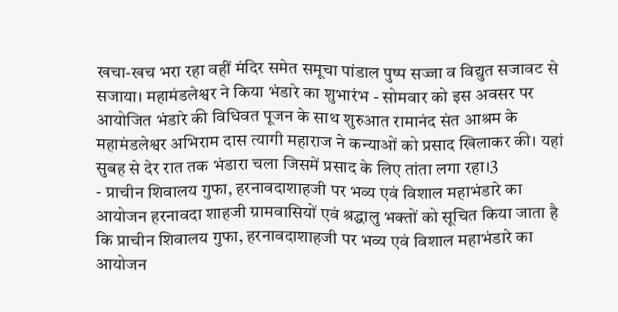खचा-खच भरा रहा वहीं मंदिर समेत समूचा पांडाल पुष्प सज्जा व विद्युत सजावट से सजाया। महामंडलेश्वर ने किया भंडारे का शुभारंभ - सोमवार को इस अवसर पर आयोजित भंडारे की विधिवत पूजन के साथ शुरुआत रामानंद संत आश्रम के महामंडलेश्वर अभिराम दास त्यागी महाराज ने कन्याओं को प्रसाद खिलाकर की। यहां सुबह से देर रात तक भंडारा चला जिसमें प्रसाद के लिए तांता लगा रहा।3
- प्राचीन शिवालय गुफा, हरनावदाशाहजी पर भव्य एवं विशाल महाभंडारे का आयोजन हरनावदा शाहजी ग्रामवासियों एवं श्रद्धालु भक्तों को सूचित किया जाता है कि प्राचीन शिवालय गुफा, हरनावदाशाहजी पर भव्य एवं विशाल महाभंडारे का आयोजन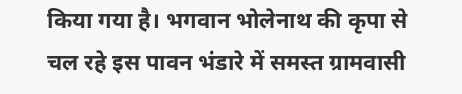किया गया है। भगवान भोलेनाथ की कृपा से चल रहे इस पावन भंडारे में समस्त ग्रामवासी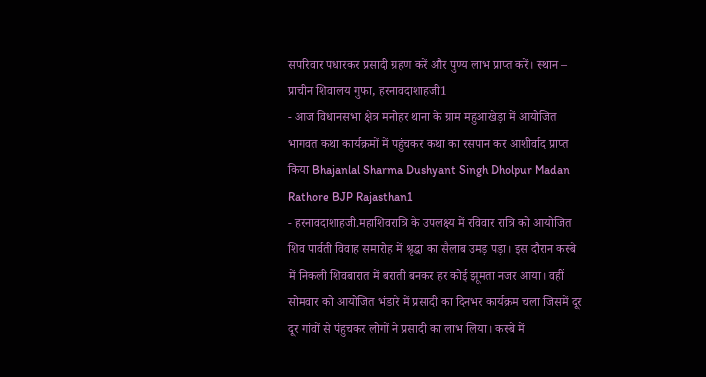सपरिवार पधारकर प्रसादी ग्रहण करें और पुण्य लाभ प्राप्त करें। स्थान – प्राचीन शिवालय गुफा, हरनावदाशाहजी1
- आज विधानसभा क्षेत्र मनोहर थाना के ग्राम महुआखेड़ा में आयोजित भागवत कथा कार्यक्रमों में पहुंचकर कथा का रसपान कर आशीर्वाद प्राप्त किया Bhajanlal Sharma Dushyant Singh Dholpur Madan Rathore BJP Rajasthan1
- हरनावदाशाहजी.महाशिवरात्रि के उपलक्ष्य में रविवार रात्रि को आयोजित शिव पार्वती विवाह समारोह में श्रृद्धा का सैलाब उमड़ पड़ा। इस दौरान कस्बे में निकली शिवबारात में बराती बनकर हर कोई झूमता नजर आया। वहीं सोमवार को आयोजित भंडारे में प्रसादी का दिनभर कार्यक्रम चला जिसमें दूर दूर गांवों से पंहुचकर लोगों ने प्रसादी का लाभ लिया। कस्बे में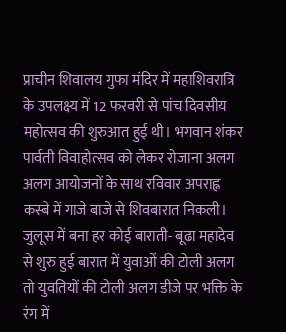प्राचीन शिवालय गुफा मंदिर में महाशिवरात्रि के उपलक्ष्य में 12 फरवरी से पांच दिवसीय महोत्सव की शुरुआत हुई थी। भगवान शंकर पार्वती विवाहोत्सव को लेकर रोजाना अलग अलग आयोजनों के साथ रविवार अपराह्न कस्बे में गाजे बाजे से शिवबारात निकली। जुलूस में बना हर कोई बाराती- बूढा महादेव से शुरु हुई बारात में युवाओं की टोली अलग तो युवतियों की टोली अलग डीजे पर भक्ति के रंग में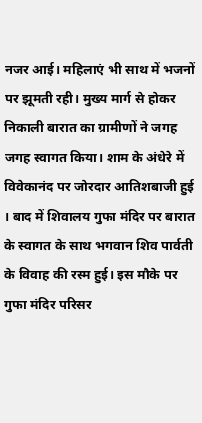नजर आई। महिलाएं भी साथ में भजनों पर झूमती रही। मुख्य मार्ग से होकर निकाली बारात का ग्रामीणों ने जगह जगह स्वागत किया। शाम के अंधेरे में विवेकानंद पर जोरदार आतिशबाजी हुई । बाद में शिवालय गुफा मंदिर पर बारात के स्वागत के साथ भगवान शिव पार्वती के विवाह की रस्म हुई। इस मौके पर गुफा मंदिर परिसर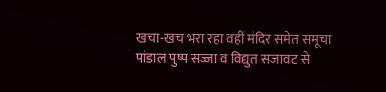खचा-खच भरा रहा वहीं मंदिर समेत समूचा पांडाल पुष्प सज्जा व विद्युत सजावट से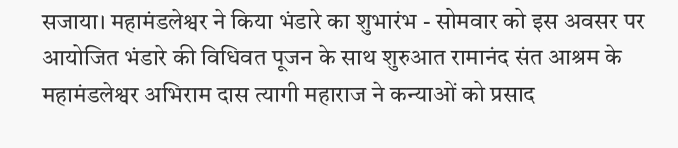सजाया। महामंडलेश्वर ने किया भंडारे का शुभारंभ - सोमवार को इस अवसर पर आयोजित भंडारे की विधिवत पूजन के साथ शुरुआत रामानंद संत आश्रम के महामंडलेश्वर अभिराम दास त्यागी महाराज ने कन्याओं को प्रसाद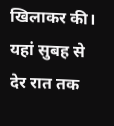खिलाकर की। यहां सुबह से देर रात तक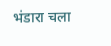भंडारा चला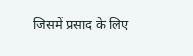जिसमें प्रसाद के लिए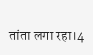तांता लगा रहा।4